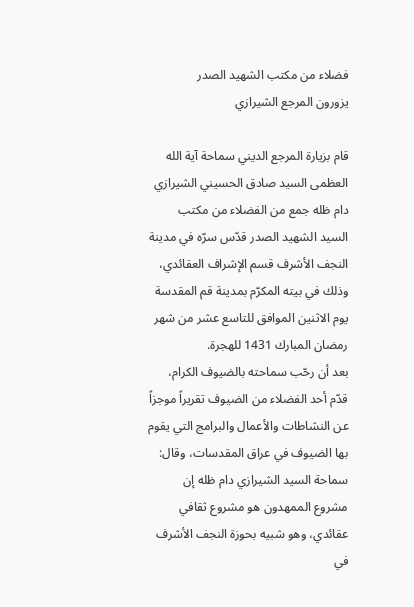فضلاء من مكتب الشهيد الصدر
يزورون المرجع الشيرازي

قام بزيارة المرجع الديني سماحة آية الله العظمى السيد صادق الحسيني الشيرازي دام ظله جمع من الفضلاء من مكتب السيد الشهيد الصدر قدّس سرّه في مدينة النجف الأشرف قسم الإشراف العقائدي، وذلك في بيته المكرّم بمدينة قم المقدسة يوم الاثنين الموافق للتاسع عشر من شهر رمضان المبارك 1431 للهجرة.
بعد أن رحّب سماحته بالضيوف الكرام، قدّم أحد الفضلاء من الضيوف تقريراً موجزاً عن النشاطات والأعمال والبرامج التي يقوم بها الضيوف في عراق المقدسات، وقال:
سماحة السيد الشيرازي دام ظله إن مشروع الممهدون هو مشروع ثقافي عقائدي، وهو شبيه بحوزة النجف الأشرف في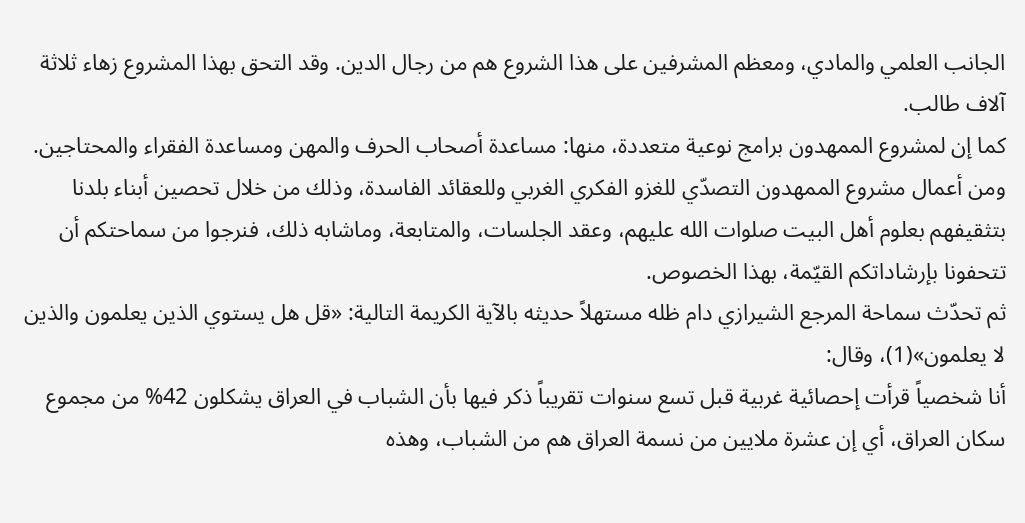الجانب العلمي والمادي، ومعظم المشرفين على هذا الشروع هم من رجال الدين. وقد التحق بهذا المشروع زهاء ثلاثة آلاف طالب.
كما إن لمشروع الممهدون برامج نوعية متعددة، منها: مساعدة أصحاب الحرف والمهن ومساعدة الفقراء والمحتاجين. ومن أعمال مشروع الممهدون التصدّي للغزو الفكري الغربي وللعقائد الفاسدة، وذلك من خلال تحصين أبناء بلدنا بتثقيفهم بعلوم أهل البيت صلوات الله عليهم، وعقد الجلسات، والمتابعة، وماشابه ذلك، فنرجوا من سماحتكم أن تتحفونا بإرشاداتكم القيّمة، بهذا الخصوص.
ثم تحدّث سماحة المرجع الشيرازي دام ظله مستهلاً حديثه بالآية الكريمة التالية: «قل هل يستوي الذين يعلمون والذين لا يعلمون»(1)، وقال:
أنا شخصياً قرأت إحصائية غربية قبل تسع سنوات تقريباً ذكر فيها بأن الشباب في العراق يشكلون 42% من مجموع سكان العراق، أي إن عشرة ملايين من نسمة العراق هم من الشباب، وهذه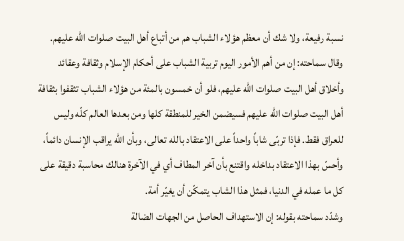نسبة رفيعة، ولا شك أن معظم هؤلاء الشباب هم من أتباع أهل البيت صلوات الله عليهم.
وقال سماحته: إن من أهم الأمور اليوم تربية الشباب على أحكام الإسلام وثقافة وعقائد وأخلاق أهل البيت صلوات الله عليهم، فلو أن خمسون بالمئة من هؤلاء الشباب تثقفوا بثقافة أهل البيت صلوات الله عليهم فسيضمن الخير للمنطقة كلها ومن بعدها العالم كلّه وليس للعراق فقط. فإذا تربّى شاباً واحداً على الاعتقاد بالله تعالى، وبأن الله يراقب الإنسان دائماً، وأحسّ بهذا الاعتقاد بداخله واقتنع بأن آخر المطاف أي في الآخرة هنالك محاسبة دقيقة على كل ما عمله في الدنيا، فمثل هذا الشاب يتمكّن أن يغيّر أمة.
وشدّد سماحته بقوله: إن الاستهداف الحاصل من الجهات الضالة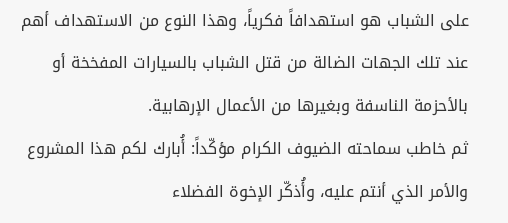على الشباب هو استهدافاً فكرياً، وهذا النوع من الاستهداف أهم عند تلك الجهات الضالة من قتل الشباب بالسيارات المفخخة أو بالأحزمة الناسفة وبغيرها من الأعمال الإرهابية.
ثم خاطب سماحته الضيوف الكرام مؤكّداً: أُبارك لكم هذا المشروع والأمر الذي أنتم عليه، وأُذكّر الإخوة الفضلاء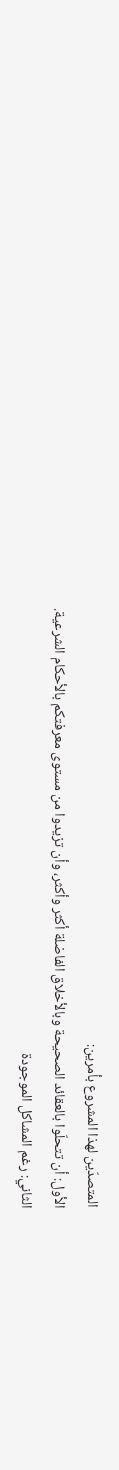المتصدّين لهذا المشروع بأمرين:
الأول: أن تتحلّوا بالعقائد الصحيحة وبالأخلاق الفاضلة أكثر وأكثر، وأن تزيدوا من مستوى معرفتكم بالأحكام الشرعية.
الثاني: رغم المشاكل الموجودة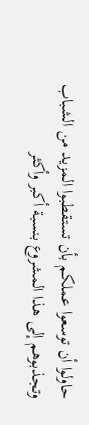حاولوا أن توسعوا عملكم بأن تستقطبوا المزيد من الشباب وتجذبوهم إلى هذا المشروع بنسبة أكبر وأكثر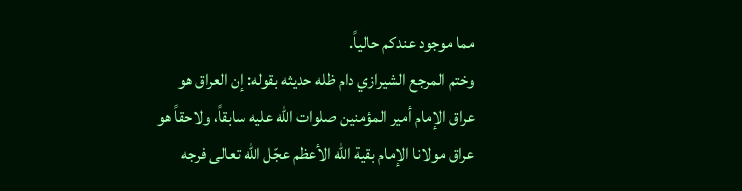مما موجود عندكم حالياً.
وختم المرجع الشيرازي دام ظله حديثه بقوله: إن العراق هو عراق الإمام أمير المؤمنين صلوات الله عليه سابقاً، ولاحقاً هو عراق مولانا الإمام بقية الله الأعظم عجّل الله تعالى فرجه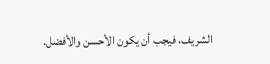الشريف، فيجب أن يكون الأحسن والأفضل.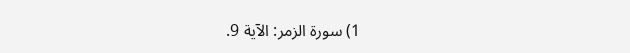1) سورة الزمر: الآية 9.